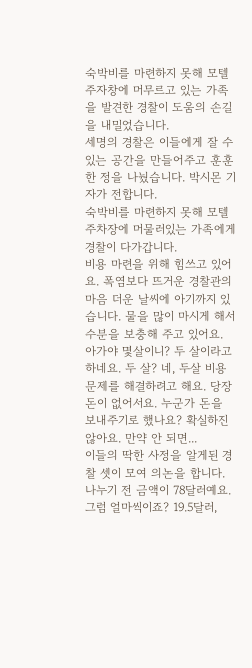숙박비를 마련하지 못해 모텔 주자창에 머무르고 있는 가족을 발견한 경찰이 도움의 손길을 내밀었습니다.
세명의 경찰은 이들에게 잘 수 있는 공간을 만들어주고 훈훈한 정을 나눴습니다. 박시몬 기자가 전합니다.
숙박비를 마련하지 못해 모텔 주차장에 머물러있는 가족에게 경찰이 다가갑니다.
비용 마련을 위해 힘쓰고 있어요. 폭염보다 뜨거운 경찰관의 마음 더운 날씨에 아기까지 있습니다. 물을 많이 마시게 해서 수분을 보충해 주고 있어요.
아가야 몇살이니? 두 살이라고 하네요. 두 살? 네, 두살 비용 문제를 해결하려고 해요. 당장 돈이 없어서요. 누군가 돈을 보내주기로 했나요? 확실하진 않아요. 만약 안 되면...
이들의 딱한 사정을 알게된 경찰 셋이 모여 의논을 합니다.
나누기 전 금액이 78달러예요. 그럼 얼마씩이죠? 19.5달러,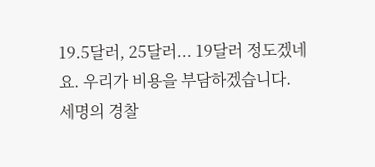19.5달러, 25달러... 19달러 정도겠네요. 우리가 비용을 부담하겠습니다.
세명의 경찰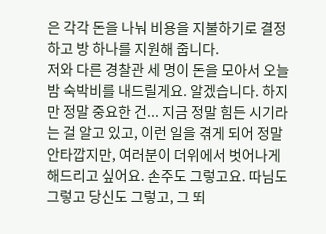은 각각 돈을 나눠 비용을 지불하기로 결정하고 방 하나를 지원해 줍니다.
저와 다른 경찰관 세 명이 돈을 모아서 오늘 밤 숙박비를 내드릴게요. 알겠습니다. 하지만 정말 중요한 건... 지금 정말 힘든 시기라는 걸 알고 있고, 이런 일을 겪게 되어 정말 안타깝지만, 여러분이 더위에서 벗어나게 해드리고 싶어요. 손주도 그렇고요. 따님도 그렇고 당신도 그렇고, 그 뙤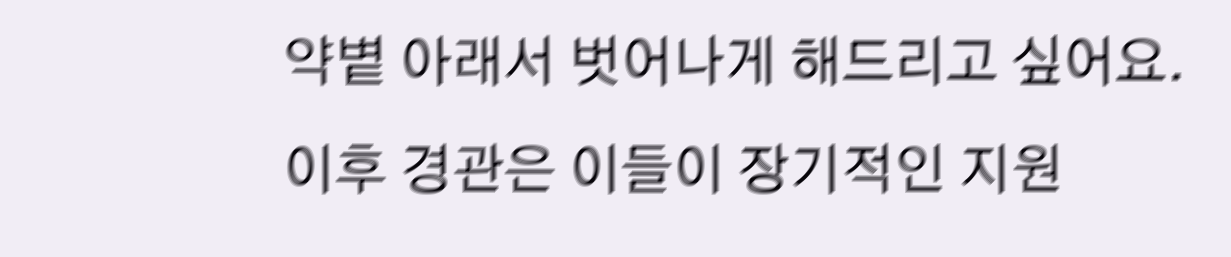약볕 아래서 벗어나게 해드리고 싶어요.
이후 경관은 이들이 장기적인 지원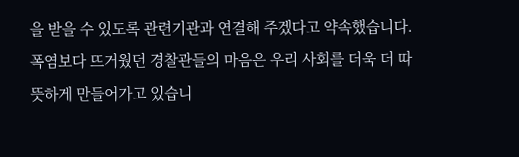을 받을 수 있도록 관련기관과 연결해 주겠다고 약속했습니다.
폭염보다 뜨거웠던 경찰관들의 마음은 우리 사회를 더욱 더 따뜻하게 만들어가고 있습니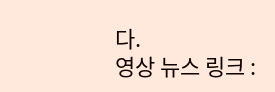다.
영상 뉴스 링크 :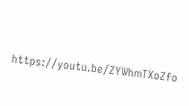https://youtu.be/ZYWhmTXoZfo